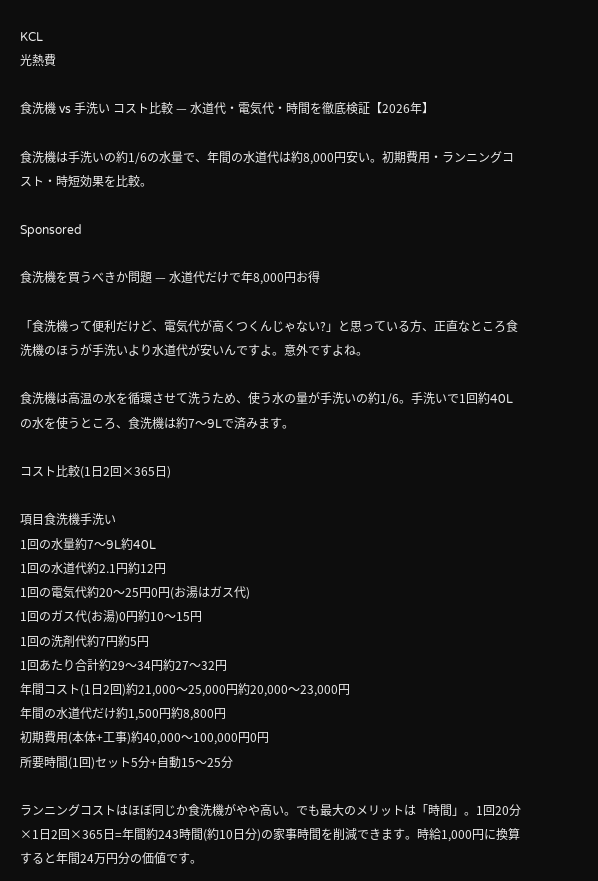KCL
光熱費

食洗機 vs 手洗い コスト比較 — 水道代・電気代・時間を徹底検証【2026年】

食洗機は手洗いの約1/6の水量で、年間の水道代は約8,000円安い。初期費用・ランニングコスト・時短効果を比較。

Sponsored

食洗機を買うべきか問題 — 水道代だけで年8,000円お得

「食洗機って便利だけど、電気代が高くつくんじゃない?」と思っている方、正直なところ食洗機のほうが手洗いより水道代が安いんですよ。意外ですよね。

食洗機は高温の水を循環させて洗うため、使う水の量が手洗いの約1/6。手洗いで1回約40Lの水を使うところ、食洗機は約7〜9Lで済みます。

コスト比較(1日2回×365日)

項目食洗機手洗い
1回の水量約7〜9L約40L
1回の水道代約2.1円約12円
1回の電気代約20〜25円0円(お湯はガス代)
1回のガス代(お湯)0円約10〜15円
1回の洗剤代約7円約5円
1回あたり合計約29〜34円約27〜32円
年間コスト(1日2回)約21,000〜25,000円約20,000〜23,000円
年間の水道代だけ約1,500円約8,800円
初期費用(本体+工事)約40,000〜100,000円0円
所要時間(1回)セット5分+自動15〜25分

ランニングコストはほぼ同じか食洗機がやや高い。でも最大のメリットは「時間」。1回20分×1日2回×365日=年間約243時間(約10日分)の家事時間を削減できます。時給1,000円に換算すると年間24万円分の価値です。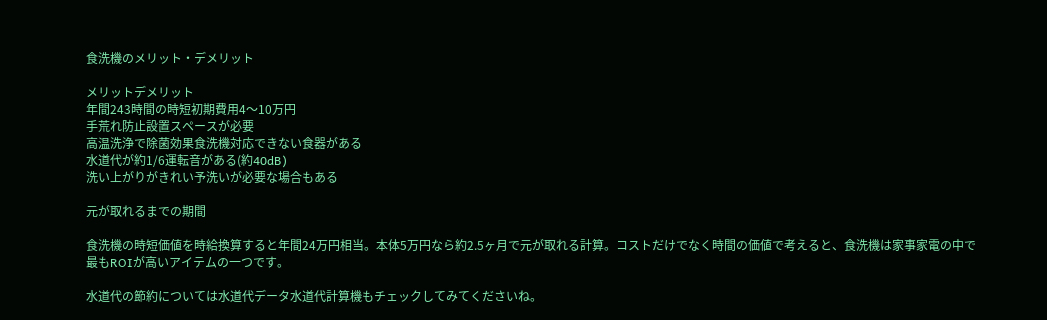食洗機のメリット・デメリット

メリットデメリット
年間243時間の時短初期費用4〜10万円
手荒れ防止設置スペースが必要
高温洗浄で除菌効果食洗機対応できない食器がある
水道代が約1/6運転音がある(約40dB)
洗い上がりがきれい予洗いが必要な場合もある

元が取れるまでの期間

食洗機の時短価値を時給換算すると年間24万円相当。本体5万円なら約2.5ヶ月で元が取れる計算。コストだけでなく時間の価値で考えると、食洗機は家事家電の中で最もROIが高いアイテムの一つです。

水道代の節約については水道代データ水道代計算機もチェックしてみてくださいね。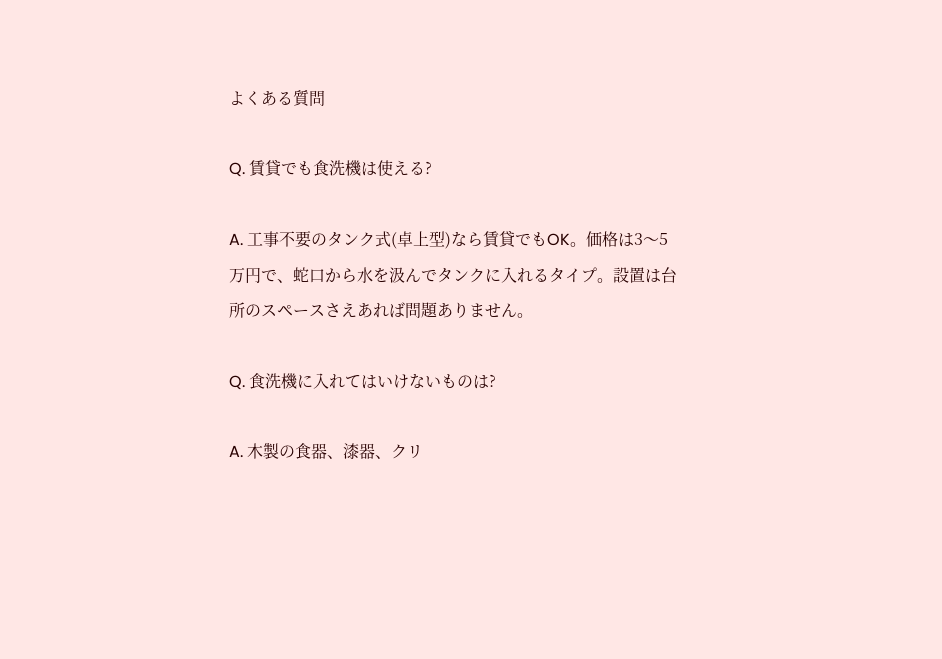よくある質問

Q. 賃貸でも食洗機は使える?

A. 工事不要のタンク式(卓上型)なら賃貸でもOK。価格は3〜5万円で、蛇口から水を汲んでタンクに入れるタイプ。設置は台所のスペースさえあれば問題ありません。

Q. 食洗機に入れてはいけないものは?

A. 木製の食器、漆器、クリ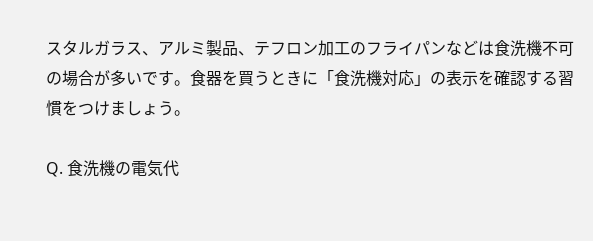スタルガラス、アルミ製品、テフロン加工のフライパンなどは食洗機不可の場合が多いです。食器を買うときに「食洗機対応」の表示を確認する習慣をつけましょう。

Q. 食洗機の電気代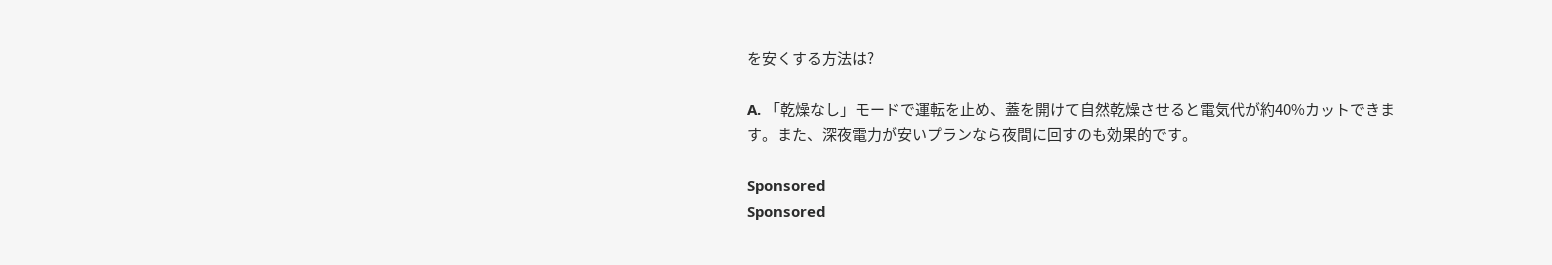を安くする方法は?

A. 「乾燥なし」モードで運転を止め、蓋を開けて自然乾燥させると電気代が約40%カットできます。また、深夜電力が安いプランなら夜間に回すのも効果的です。

Sponsored
Sponsored